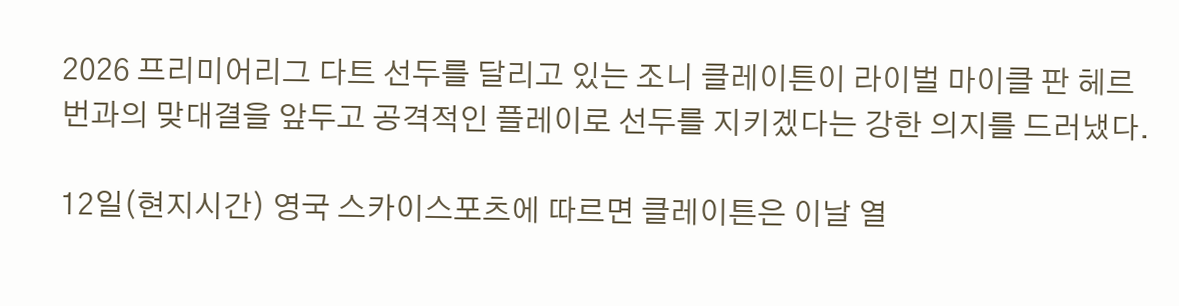2026 프리미어리그 다트 선두를 달리고 있는 조니 클레이튼이 라이벌 마이클 판 헤르번과의 맞대결을 앞두고 공격적인 플레이로 선두를 지키겠다는 강한 의지를 드러냈다.

12일(현지시간) 영국 스카이스포츠에 따르면 클레이튼은 이날 열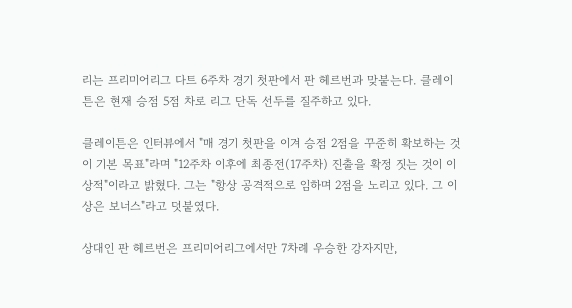리는 프리미어리그 다트 6주차 경기 첫판에서 판 헤르번과 맞붙는다. 클레이튼은 현재 승점 5점 차로 리그 단독 선두를 질주하고 있다.

클레이튼은 인터뷰에서 "매 경기 첫판을 이겨 승점 2점을 꾸준히 확보하는 것이 기본 목표"라며 "12주차 이후에 최종전(17주차) 진출을 확정 짓는 것이 이상적"이라고 밝혔다. 그는 "항상 공격적으로 임하며 2점을 노리고 있다. 그 이상은 보너스"라고 덧붙였다.

상대인 판 헤르번은 프리미어리그에서만 7차례 우승한 강자지만,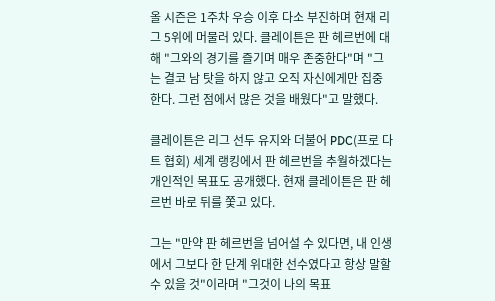올 시즌은 1주차 우승 이후 다소 부진하며 현재 리그 5위에 머물러 있다. 클레이튼은 판 헤르번에 대해 "그와의 경기를 즐기며 매우 존중한다"며 "그는 결코 남 탓을 하지 않고 오직 자신에게만 집중한다. 그런 점에서 많은 것을 배웠다"고 말했다.

클레이튼은 리그 선두 유지와 더불어 PDC(프로 다트 협회) 세계 랭킹에서 판 헤르번을 추월하겠다는 개인적인 목표도 공개했다. 현재 클레이튼은 판 헤르번 바로 뒤를 쫓고 있다.

그는 "만약 판 헤르번을 넘어설 수 있다면, 내 인생에서 그보다 한 단계 위대한 선수였다고 항상 말할 수 있을 것"이라며 "그것이 나의 목표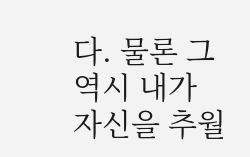다. 물론 그 역시 내가 자신을 추월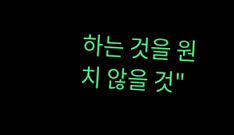하는 것을 원치 않을 것"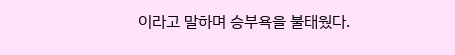이라고 말하며 승부욕을 불태웠다.